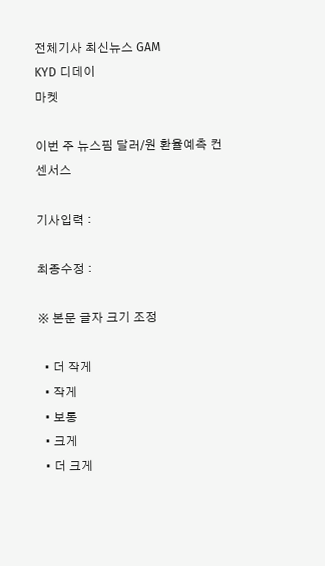전체기사 최신뉴스 GAM
KYD 디데이
마켓

이번 주 뉴스핌 달러/원 환율예측 컨센서스

기사입력 :

최종수정 :

※ 본문 글자 크기 조정

  • 더 작게
  • 작게
  • 보통
  • 크게
  • 더 크게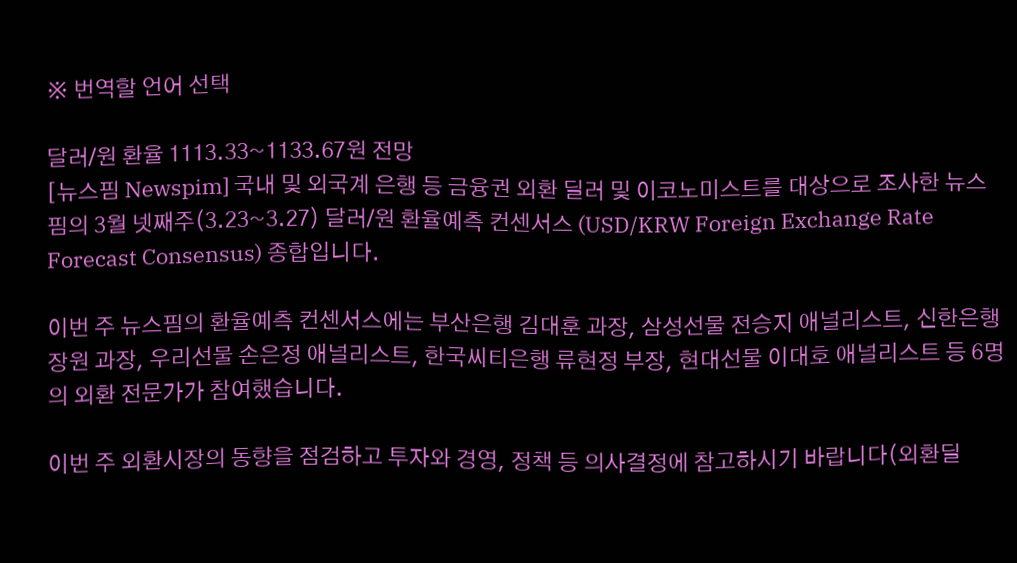※ 번역할 언어 선택

달러/원 환율 1113.33~1133.67원 전망
[뉴스핌 Newspim] 국내 및 외국계 은행 등 금융권 외환 딜러 및 이코노미스트를 대상으로 조사한 뉴스핌의 3월 넷째주(3.23~3.27) 달러/원 환율예측 컨센서스 (USD/KRW Foreign Exchange Rate Forecast Consensus) 종합입니다.

이번 주 뉴스핌의 환율예측 컨센서스에는 부산은행 김대훈 과장, 삼성선물 전승지 애널리스트, 신한은행 장원 과장, 우리선물 손은정 애널리스트, 한국씨티은행 류현정 부장, 현대선물 이대호 애널리스트 등 6명의 외환 전문가가 참여했습니다.

이번 주 외환시장의 동향을 점검하고 투자와 경영, 정책 등 의사결정에 참고하시기 바랍니다(외환딜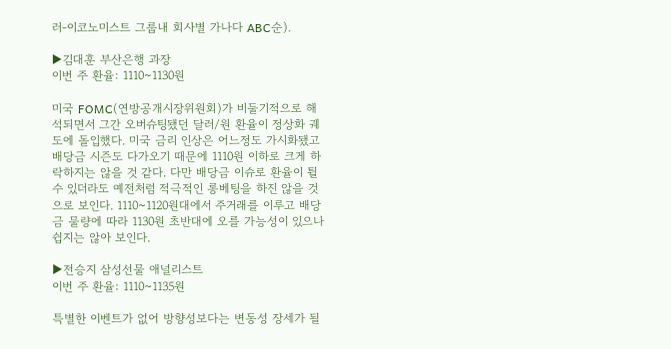러-이코노미스트 그룹내 회사별 가나다 ABC순).

▶김대훈 부산은행 과장
이번 주 환율: 1110~1130원

미국 FOMC(연방공개시장위원회)가 비둘기적으로 해석되면서 그간 오버슈팅됐던 달러/원 환율이 정상화 궤도에 돌입했다. 미국 금리 인상은 어느정도 가시화됐고 배당금 시즌도 다가오기 때문에 1110원 이하로 크게 하락하지는 않을 것 같다. 다만 배당금 이슈로 환율이 튈 수 있더라도 예전처럼 적극적인 롱베팅을 하진 않을 것으로 보인다. 1110~1120원대에서 주거래를 이루고 배당금 물량에 따라 1130원 초반대에 오를 가능성이 있으나 쉽지는 않아 보인다.

▶전승지 삼성선물 애널리스트
이번 주 환율: 1110~1135원

특별한 이벤트가 없어 방향성보다는 변동성 장세가 될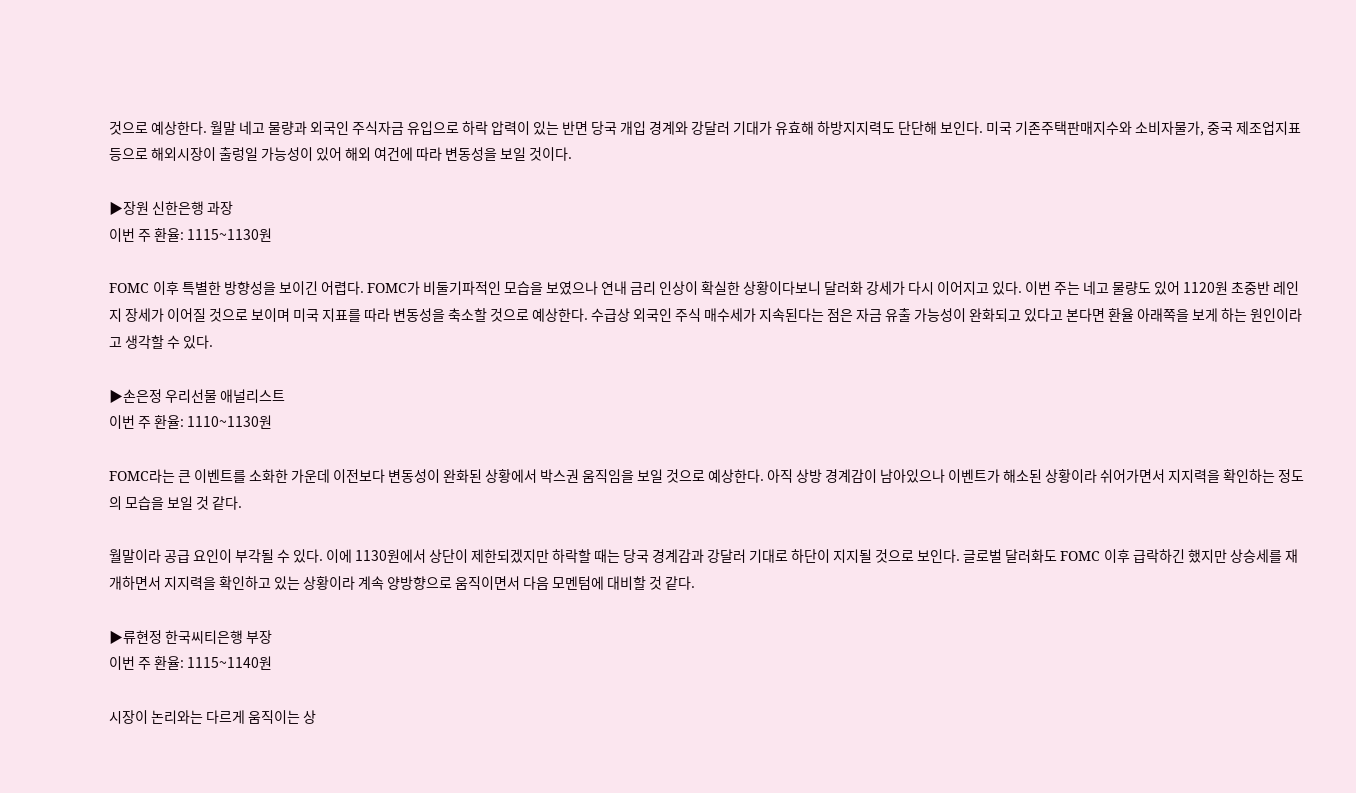것으로 예상한다. 월말 네고 물량과 외국인 주식자금 유입으로 하락 압력이 있는 반면 당국 개입 경계와 강달러 기대가 유효해 하방지지력도 단단해 보인다. 미국 기존주택판매지수와 소비자물가, 중국 제조업지표 등으로 해외시장이 출렁일 가능성이 있어 해외 여건에 따라 변동성을 보일 것이다.

▶장원 신한은행 과장
이번 주 환율: 1115~1130원

FOMC 이후 특별한 방향성을 보이긴 어렵다. FOMC가 비둘기파적인 모습을 보였으나 연내 금리 인상이 확실한 상황이다보니 달러화 강세가 다시 이어지고 있다. 이번 주는 네고 물량도 있어 1120원 초중반 레인지 장세가 이어질 것으로 보이며 미국 지표를 따라 변동성을 축소할 것으로 예상한다. 수급상 외국인 주식 매수세가 지속된다는 점은 자금 유출 가능성이 완화되고 있다고 본다면 환율 아래쪽을 보게 하는 원인이라고 생각할 수 있다.

▶손은정 우리선물 애널리스트
이번 주 환율: 1110~1130원

FOMC라는 큰 이벤트를 소화한 가운데 이전보다 변동성이 완화된 상황에서 박스권 움직임을 보일 것으로 예상한다. 아직 상방 경계감이 남아있으나 이벤트가 해소된 상황이라 쉬어가면서 지지력을 확인하는 정도의 모습을 보일 것 같다.

월말이라 공급 요인이 부각될 수 있다. 이에 1130원에서 상단이 제한되겠지만 하락할 때는 당국 경계감과 강달러 기대로 하단이 지지될 것으로 보인다. 글로벌 달러화도 FOMC 이후 급락하긴 했지만 상승세를 재개하면서 지지력을 확인하고 있는 상황이라 계속 양방향으로 움직이면서 다음 모멘텀에 대비할 것 같다.

▶류현정 한국씨티은행 부장
이번 주 환율: 1115~1140원

시장이 논리와는 다르게 움직이는 상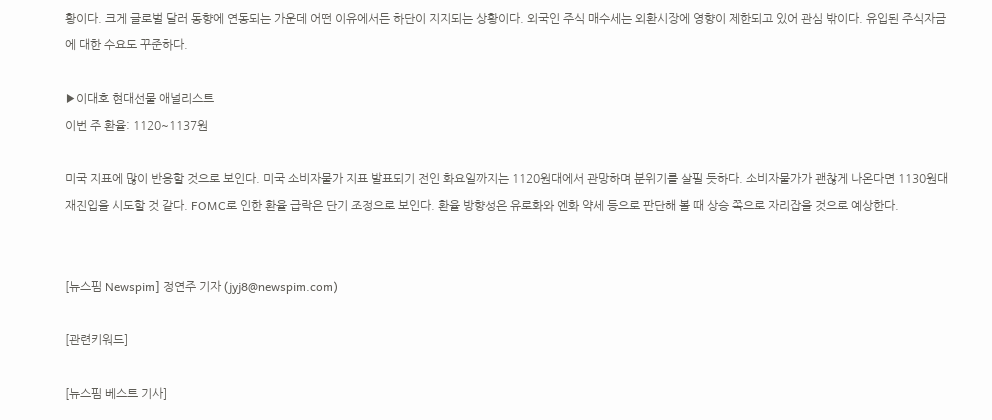황이다. 크게 글로벌 달러 동향에 연동되는 가운데 어떤 이유에서든 하단이 지지되는 상황이다. 외국인 주식 매수세는 외환시장에 영향이 제한되고 있어 관심 밖이다. 유입된 주식자금에 대한 수요도 꾸준하다.

▶이대호 현대선물 애널리스트
이번 주 환율: 1120~1137원

미국 지표에 많이 반응할 것으로 보인다. 미국 소비자물가 지표 발표되기 전인 화요일까지는 1120원대에서 관망하며 분위기를 살필 듯하다. 소비자물가가 괜찮게 나온다면 1130원대 재진입을 시도할 것 같다. FOMC로 인한 환율 급락은 단기 조정으로 보인다. 환율 방향성은 유로화와 엔화 약세 등으로 판단해 볼 때 상승 쪽으로 자리잡을 것으로 예상한다.


[뉴스핌 Newspim] 정연주 기자 (jyj8@newspim.com)

[관련키워드]

[뉴스핌 베스트 기사]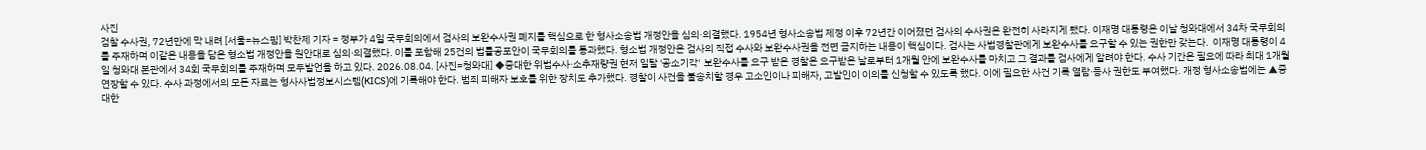사진
검찰 수사권, 72년만에 막 내려 [서울=뉴스핌] 박찬제 기자 = 정부가 4일 국무회의에서 검사의 보완수사권 폐지를 핵심으로 한 형사소송법 개정안을 심의·의결했다. 1954년 형사소송법 제정 이후 72년간 이어졌던 검사의 수사권은 완전히 사라지게 됐다. 이재명 대통령은 이날 청와대에서 34차 국무회의를 주재하며 이같은 내용을 담은 형소법 개정안을 원안대로 심의·의결했다. 이를 포함해 25건의 법률공포안이 국무회의를 통과했다. 형소법 개정안은 검사의 직접 수사와 보완수사권을 전면 금지하는 내용이 핵심이다. 검사는 사법경찰관에게 보완수사를 요구할 수 있는 권한만 갖는다.  이재명 대통령이 4일 청와대 본관에서 34회 국무회의를 주재하며 모두발언을 하고 있다. 2026.08.04. [사진=청와대] ◆중대한 위법수사·소추재량권 현저 일탈 '공소기각'  보완수사를 요구 받은 경찰은 요구받은 날로부터 1개월 안에 보완수사를 마치고 그 결과를 검사에게 알려야 한다. 수사 기간은 필요에 따라 최대 1개월 연장할 수 있다. 수사 과정에서의 모든 자료는 형사사법정보시스템(KICS)에 기록해야 한다. 범죄 피해자 보호를 위한 장치도 추가했다. 경찰이 사건을 불송치할 경우 고소인이나 피해자, 고발인이 이의를 신청할 수 있도록 했다. 이에 필요한 사건 기록 열람·등사 권한도 부여했다. 개정 형사소송법에는 ▲중대한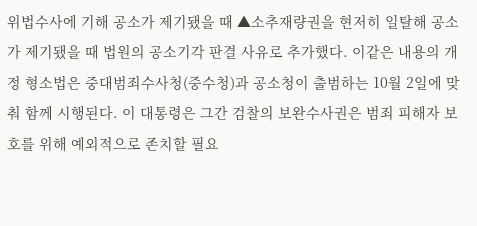위법수사에 기해 공소가 제기됐을 때 ▲소추재량권을 현저히 일탈해 공소가 제기됐을 때 법원의 공소기각 판결 사유로 추가했다. 이같은 내용의 개정 형소법은 중대범죄수사청(중수청)과 공소청이 출범하는 10월 2일에 맞춰 함께 시행된다. 이 대통령은 그간 검찰의 보완수사권은 범죄 피해자 보호를 위해 예외적으로 존치할 필요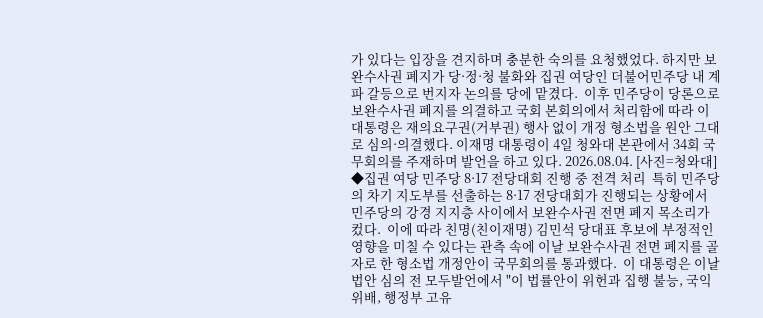가 있다는 입장을 견지하며 충분한 숙의를 요청했었다. 하지만 보완수사권 폐지가 당·정·청 불화와 집권 여당인 더불어민주당 내 계파 갈등으로 번지자 논의를 당에 맡겼다.  이후 민주당이 당론으로 보완수사권 폐지를 의결하고 국회 본회의에서 처리함에 따라 이 대통령은 재의요구권(거부권) 행사 없이 개정 형소법을 원안 그대로 심의·의결했다. 이재명 대통령이 4일 청와대 본관에서 34회 국무회의를 주재하며 발언을 하고 있다. 2026.08.04. [사진=청와대] ◆집권 여당 민주당 8·17 전당대회 진행 중 전격 처리  특히 민주당의 차기 지도부를 선출하는 8·17 전당대회가 진행되는 상황에서 민주당의 강경 지지층 사이에서 보완수사권 전면 폐지 목소리가 컸다.  이에 따라 친명(친이재명) 김민석 당대표 후보에 부정적인 영향을 미칠 수 있다는 관측 속에 이날 보완수사권 전면 폐지를 골자로 한 형소법 개정안이 국무회의를 통과했다.  이 대통령은 이날 법안 심의 전 모두발언에서 "이 법률안이 위헌과 집행 불능, 국익 위배, 행정부 고유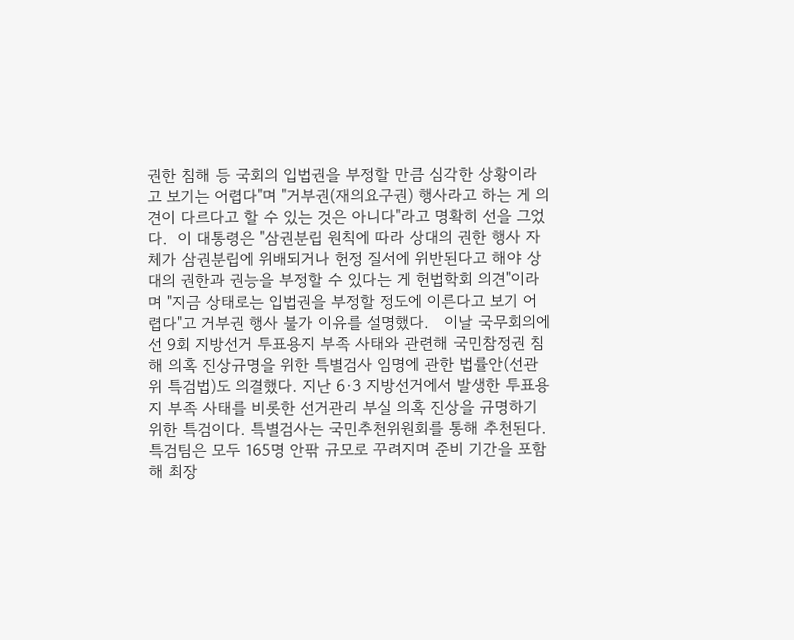권한 침해 등 국회의 입법권을 부정할 만큼 심각한 상황이라고 보기는 어렵다"며 "거부권(재의요구권) 행사라고 하는 게 의견이 다르다고 할 수 있는 것은 아니다"라고 명확히 선을 그었다.  이 대통령은 "삼권분립 원칙에 따라 상대의 권한 행사 자체가 삼권분립에 위배되거나 헌정 질서에 위반된다고 해야 상대의 권한과 권능을 부정할 수 있다는 게 헌법학회 의견"이라며 "지금 상태로는 입법권을 부정할 정도에 이른다고 보기 어렵다"고 거부권 행사 불가 이유를 설명했다.   이날 국무회의에선 9회 지방선거 투표용지 부족 사태와 관련해 국민참정권 침해 의혹 진상규명을 위한 특별검사 임명에 관한 법률안(선관위 특검법)도 의결했다. 지난 6·3 지방선거에서 발생한 투표용지 부족 사태를 비롯한 선거관리 부실 의혹 진상을 규명하기 위한 특검이다. 특별검사는 국민추천위원회를 통해 추천된다. 특검팀은 모두 165명 안팎 규모로 꾸려지며 준비 기간을 포함해 최장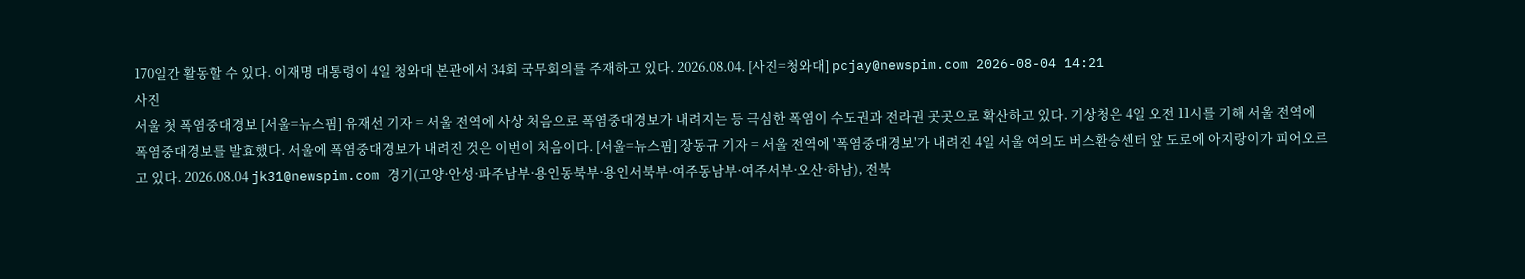170일간 활동할 수 있다. 이재명 대통령이 4일 청와대 본관에서 34회 국무회의를 주재하고 있다. 2026.08.04. [사진=청와대] pcjay@newspim.com 2026-08-04 14:21
사진
서울 첫 폭염중대경보 [서울=뉴스핌] 유재선 기자 = 서울 전역에 사상 처음으로 폭염중대경보가 내려지는 등 극심한 폭염이 수도권과 전라권 곳곳으로 확산하고 있다. 기상청은 4일 오전 11시를 기해 서울 전역에 폭염중대경보를 발효했다. 서울에 폭염중대경보가 내려진 것은 이번이 처음이다. [서울=뉴스핌] 장동규 기자 = 서울 전역에 '폭염중대경보'가 내려진 4일 서울 여의도 버스환승센터 앞 도로에 아지랑이가 피어오르고 있다. 2026.08.04 jk31@newspim.com 경기(고양·안성·파주남부·용인동북부·용인서북부·여주동남부·여주서부·오산·하남), 전북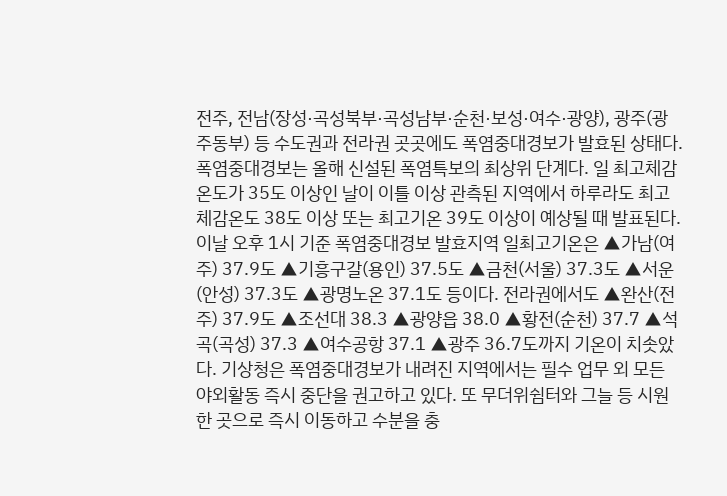전주, 전남(장성·곡성북부·곡성남부·순천·보성·여수·광양), 광주(광주동부) 등 수도권과 전라권 곳곳에도 폭염중대경보가 발효된 상태다. 폭염중대경보는 올해 신설된 폭염특보의 최상위 단계다. 일 최고체감온도가 35도 이상인 날이 이틀 이상 관측된 지역에서 하루라도 최고체감온도 38도 이상 또는 최고기온 39도 이상이 예상될 때 발표된다. 이날 오후 1시 기준 폭염중대경보 발효지역 일최고기온은 ▲가남(여주) 37.9도 ▲기흥구갈(용인) 37.5도 ▲금천(서울) 37.3도 ▲서운(안성) 37.3도 ▲광명노온 37.1도 등이다. 전라권에서도 ▲완산(전주) 37.9도 ▲조선대 38.3 ▲광양읍 38.0 ▲황전(순천) 37.7 ▲석곡(곡성) 37.3 ▲여수공항 37.1 ▲광주 36.7도까지 기온이 치솟았다. 기상청은 폭염중대경보가 내려진 지역에서는 필수 업무 외 모든 야외활동 즉시 중단을 권고하고 있다. 또 무더위쉼터와 그늘 등 시원한 곳으로 즉시 이동하고 수분을 충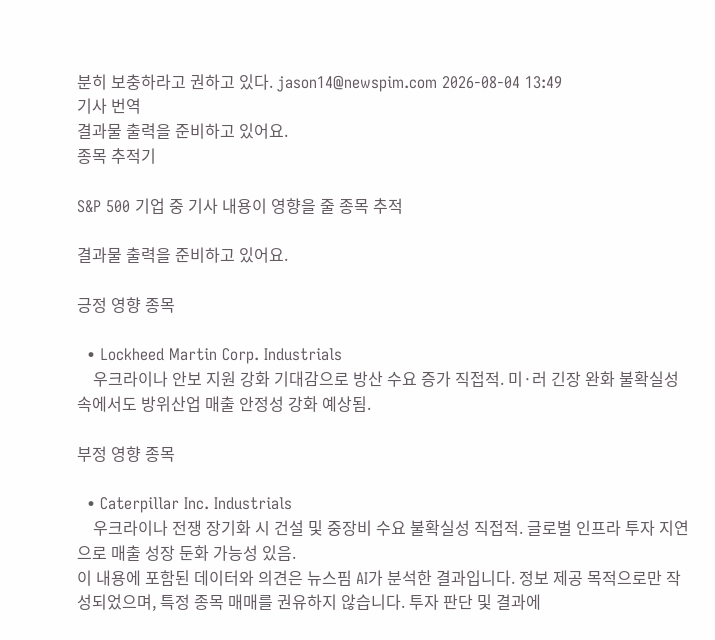분히 보충하라고 권하고 있다. jason14@newspim.com 2026-08-04 13:49
기사 번역
결과물 출력을 준비하고 있어요.
종목 추적기

S&P 500 기업 중 기사 내용이 영향을 줄 종목 추적

결과물 출력을 준비하고 있어요.

긍정 영향 종목

  • Lockheed Martin Corp. Industrials
    우크라이나 안보 지원 강화 기대감으로 방산 수요 증가 직접적. 미·러 긴장 완화 불확실성 속에서도 방위산업 매출 안정성 강화 예상됨.

부정 영향 종목

  • Caterpillar Inc. Industrials
    우크라이나 전쟁 장기화 시 건설 및 중장비 수요 불확실성 직접적. 글로벌 인프라 투자 지연으로 매출 성장 둔화 가능성 있음.
이 내용에 포함된 데이터와 의견은 뉴스핌 AI가 분석한 결과입니다. 정보 제공 목적으로만 작성되었으며, 특정 종목 매매를 권유하지 않습니다. 투자 판단 및 결과에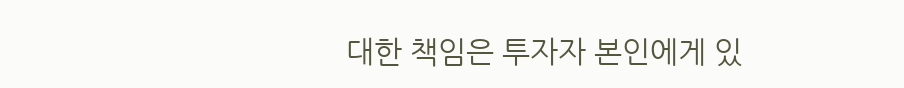대한 책임은 투자자 본인에게 있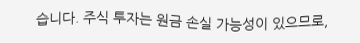습니다. 주식 투자는 원금 손실 가능성이 있으므로,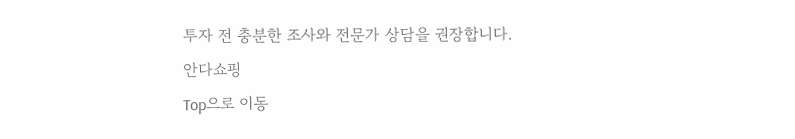투자 전 충분한 조사와 전문가 상담을 권장합니다.
안다쇼핑
Top으로 이동